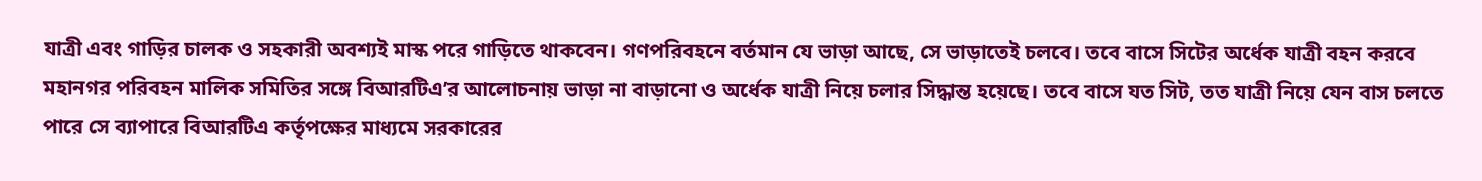যাত্রী এবং গাড়ির চালক ও সহকারী অবশ্যই মাস্ক পরে গাড়িতে থাকবেন। গণপরিবহনে বর্তমান যে ভাড়া আছে, সে ভাড়াতেই চলবে। তবে বাসে সিটের অর্ধেক যাত্রী বহন করবে
মহানগর পরিবহন মালিক সমিতির সঙ্গে বিআরটিএ’র আলোচনায় ভাড়া না বাড়ানো ও অর্ধেক যাত্রী নিয়ে চলার সিদ্ধান্ত হয়েছে। তবে বাসে যত সিট, তত যাত্রী নিয়ে যেন বাস চলতে পারে সে ব্যাপারে বিআরটিএ কর্তৃপক্ষের মাধ্যমে সরকারের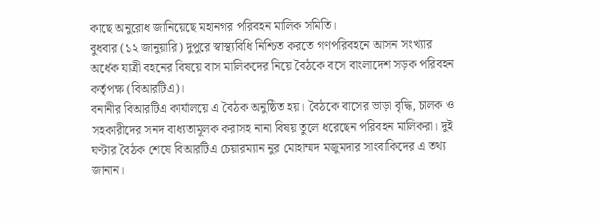কাছে অনুরোধ জানিয়েছে মহানগর পরিবহন মালিক সমিতি।
বুধবার (১২ জানুয়ারি) দুপুরে স্বাস্থ্যবিধি নিশ্চিত করতে গণপরিবহনে আসন সংখ্যার অর্ধেক যাত্রী বহনের বিষয়ে বাস মালিকদের নিয়ে বৈঠকে বসে বাংলাদেশ সড়ক পরিবহন কর্তৃপক্ষ (বিআরটিএ)।
বনানীর বিআরটিএ কার্যালয়ে এ বৈঠক অনুষ্ঠিত হয়। বৈঠকে বাসের ভাড়া বৃদ্ধি, চালক ও সহকারীদের সনদ বাধ্যতামূলক করাসহ নানা বিষয় তুলে ধরেছেন পরিবহন মালিকরা। দুই ঘণ্টার বৈঠক শেষে বিআরটিএ চেয়ারম্যান নুর মোহাম্মদ মজুমদার সাংবাকিদের এ তথ্য জানান।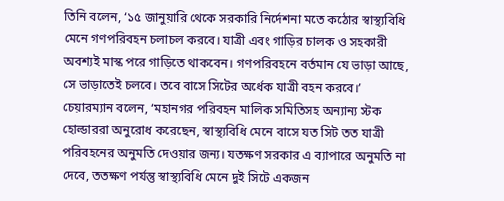তিনি বলেন, ‘১৫ জানুয়ারি থেকে সরকারি নির্দেশনা মতে কঠোর স্বাস্থ্যবিধি মেনে গণপরিবহন চলাচল করবে। যাত্রী এবং গাড়ির চালক ও সহকারী অবশ্যই মাস্ক পরে গাড়িতে থাকবেন। গণপরিবহনে বর্তমান যে ভাড়া আছে, সে ভাড়াতেই চলবে। তবে বাসে সিটের অর্ধেক যাত্রী বহন করবে।’
চেয়ারম্যান বলেন, ‘মহানগর পরিবহন মালিক সমিতিসহ অন্যান্য স্টক হোল্ডাররা অনুরোধ করেছেন, স্বাস্থ্যবিধি মেনে বাসে যত সিট তত যাত্রী পরিবহনের অনুমতি দেওয়ার জন্য। যতক্ষণ সরকার এ ব্যাপারে অনুমতি না দেবে, ততক্ষণ পর্যন্তু স্বাস্থ্যবিধি মেনে দুই সিটে একজন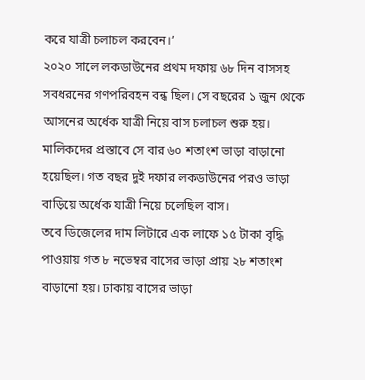করে যাত্রী চলাচল করবেন।’
২০২০ সালে লকডাউনের প্রথম দফায় ৬৮ দিন বাসসহ সবধরনের গণপরিবহন বন্ধ ছিল। সে বছরের ১ জুন থেকে আসনের অর্ধেক যাত্রী নিয়ে বাস চলাচল শুরু হয়। মালিকদের প্রস্তাবে সে বার ৬০ শতাংশ ভাড়া বাড়ানো হয়েছিল। গত বছর দুই দফার লকডাউনের পরও ভাড়া বাড়িয়ে অর্ধেক যাত্রী নিয়ে চলেছিল বাস।
তবে ডিজেলের দাম লিটারে এক লাফে ১৫ টাকা বৃদ্ধি পাওয়ায় গত ৮ নভেম্বর বাসের ভাড়া প্রায় ২৮ শতাংশ বাড়ানো হয়। ঢাকায় বাসের ভাড়া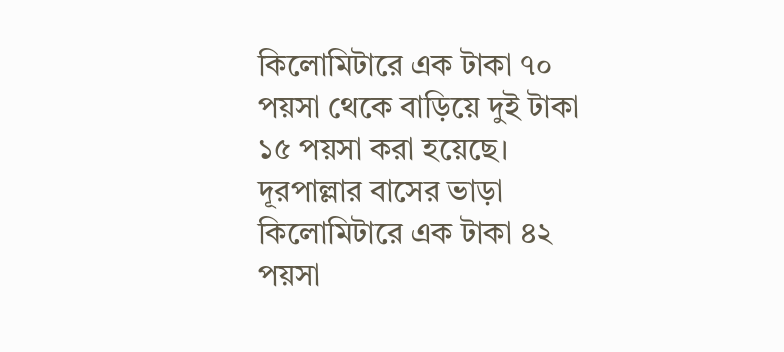কিলোমিটারে এক টাকা ৭০ পয়সা থেকে বাড়িয়ে দুই টাকা ১৫ পয়সা করা হয়েছে। দূরপাল্লার বাসের ভাড়া কিলোমিটারে এক টাকা ৪২ পয়সা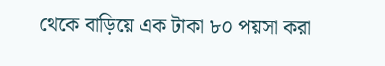থেকে বাড়িয়ে এক টাকা ৮০ পয়সা করা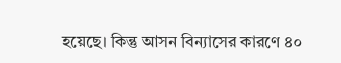হয়েছে। কিন্তু আসন বিন্যাসের কারণে ৪০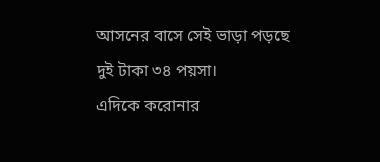আসনের বাসে সেই ভাড়া পড়ছে দুই টাকা ৩৪ পয়সা।
এদিকে করোনার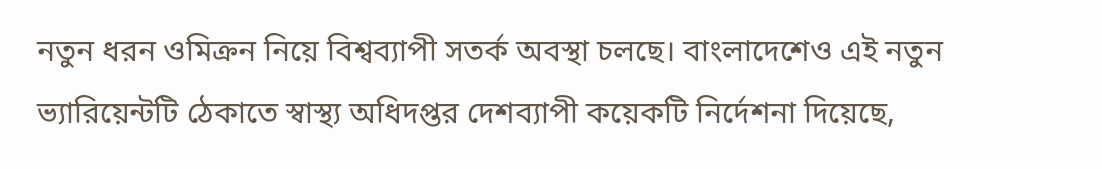নতুন ধরন ওমিক্রন নিয়ে বিশ্বব্যাপী সতর্ক অবস্থা চলছে। বাংলাদেশেও এই নতুন ভ্যারিয়েন্টটি ঠেকাতে স্বাস্থ্য অধিদপ্তর দেশব্যাপী কয়েকটি নির্দেশনা দিয়েছে,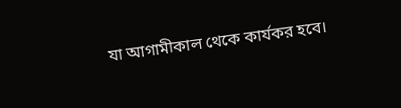যা আগামীকাল থেকে কার্যকর হবে।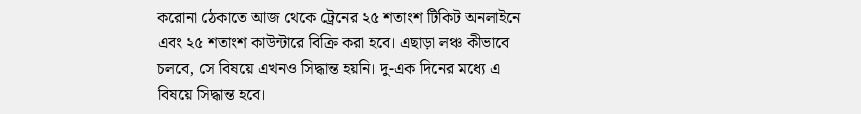করোনা ঠেকাতে আজ থেকে ট্রেনের ২৫ শতাংশ টিকিট অনলাইনে এবং ২৫ শতাংশ কাউন্টারে বিক্রি করা হবে। এছাড়া লঞ্চ কীভাবে চলবে, সে বিষয়ে এখনও সিদ্ধান্ত হয়নি। দু-এক দিনের মধ্যে এ বিষয়ে সিদ্ধান্ত হবে।